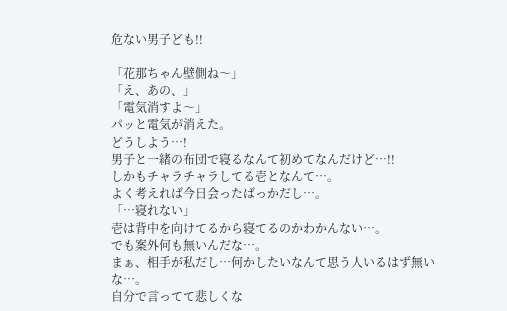危ない男子ども!!

「花那ちゃん壁側ね〜」
「え、あの、」
「電気消すよ〜」
パッと電気が消えた。
どうしよう…!
男子と一緒の布団で寝るなんて初めてなんだけど…!!
しかもチャラチャラしてる壱となんて…。
よく考えれば今日会ったばっかだし…。
「…寝れない」
壱は背中を向けてるから寝てるのかわかんない…。
でも案外何も無いんだな…。
まぁ、相手が私だし…何かしたいなんて思う人いるはず無いな…。
自分で言ってて悲しくな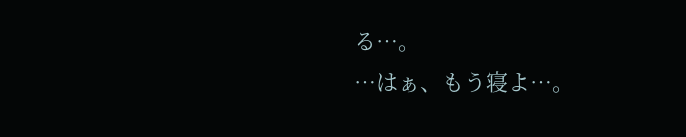る…。
…はぁ、もう寝よ…。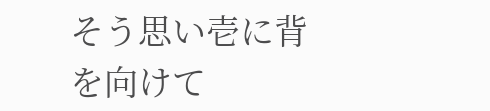そう思い壱に背を向けて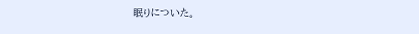眠りについた。